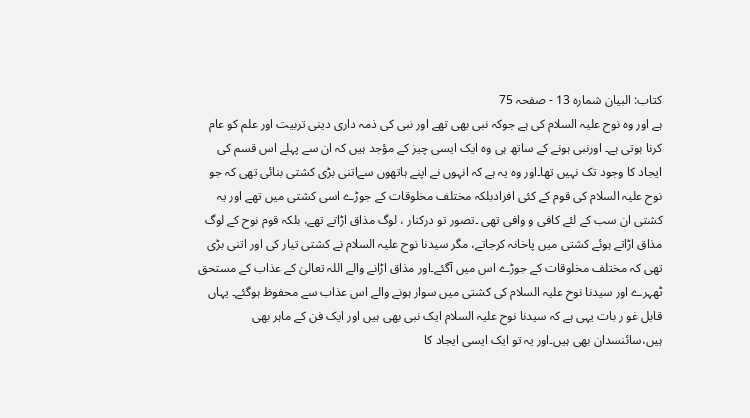کتاب: البیان شمارہ 13 - صفحہ 75
ہے اور وہ نوح علیہ السلام کی ہے جوکہ نبی بھی تھے اور نبی کی ذمہ داری دینی تربیت اور علم کو عام کرنا ہوتی ہے۔ اورنبی ہونے کے ساتھ ہی وہ ایک ایسی چیز کے مؤجد ہیں کہ ان سے پہلے اس قسم کی ایجاد کا وجود تک نہیں تھا۔اور وہ یہ ہے کہ انہوں نے اپنے ہاتھوں سےاتنی بڑی کشتی بنائی تھی کہ جو نوح علیہ السلام کی قوم کے کئی افرادبلکہ مختلف مخلوقات کے جوڑے اسی کشتی میں تھے اور یہ کشتی ان سب کے لئے کافی و وافی تھی ۔تصور تو درکنار ، لوگ مذاق اڑاتے تھے، بلکہ قوم نوح کے لوگ مذاق اڑاتے ہوئے کشتی میں پاخانہ کرجاتے، مگر سیدنا نوح علیہ السلام نے کشتی تیار کی اور اتنی بڑی تھی کہ مختلف مخلوقات کے جوڑے اس میں آگئے۔اور مذاق اڑانے والے اللہ تعالیٰ کے عذاب کے مستحق ٹھہرے اور سیدنا نوح علیہ السلام کی کشتی میں سوار ہونے والے اس عذاب سے محفوظ ہوگئے۔ یہاں قابل غو ر بات یہی ہے کہ سیدنا نوح علیہ السلام ایک نبی بھی ہیں اور ایک فن کے ماہر بھی ہیں،سائنسدان بھی ہیں۔اور یہ تو ایک ایسی ایجاد کا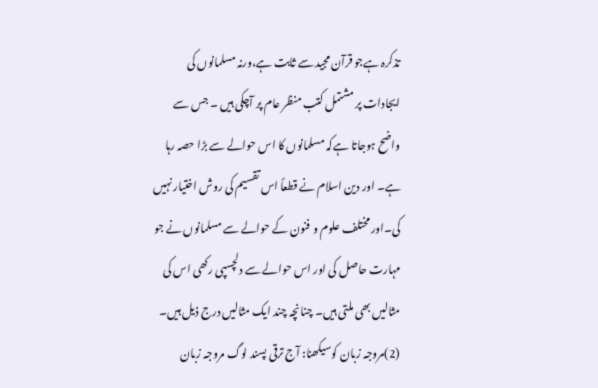تذکرہ ہےجو قرآن مجید سے ثابت ہے،ورنہ مسلمانوں کی ایجادات پر مشتمل کتب منظر عام پر آچکی ہیں ۔ جس سے واضح ہوجاتا ہےکہ مسلمانوں کا اس حوالے سے بڑا حصہ رہا ہے۔ اور دین اسلام نے قطعاً اس تقسیم کی روش اختیار نہیں کی۔اور مختلف علوم و فنون کے حوالے سے مسلمانوں نے جو مہارت حاصل کی اور اس حوالے سے دلچسپی رکھی اس کی مثالیں بھی ملتی ہیں۔ چنانچہ چند ایک مثالیں درج ذیل ہیں۔ (2)مروجہ زبان کوسیکھنا: آج ترقی پسند لوگ مروجہ زبان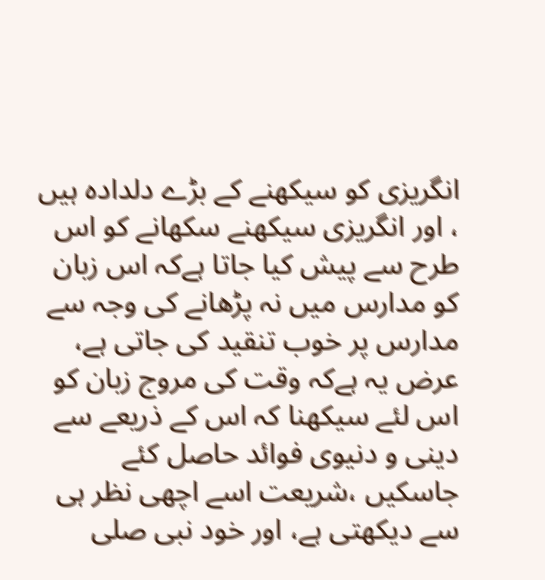انگریزی کو سیکھنے کے بڑے دلدادہ ہیں ، اور انگریزی سیکھنے سکھانے کو اس طرح سے پیش کیا جاتا ہےکہ اس زبان کو مدارس میں نہ پڑھانے کی وجہ سے مدارس پر خوب تنقید کی جاتی ہے، عرض یہ ہےکہ وقت کی مروج زبان کو اس لئے سیکھنا کہ اس کے ذریعے سے دینی و دنیوی فوائد حاصل کئے جاسکیں ،شریعت اسے اچھی نظر ہی سے دیکھتی ہے، اور خود نبی صلی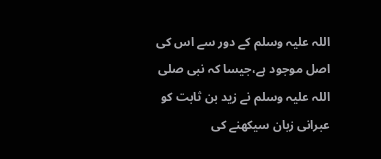اللہ علیہ وسلم کے دور سے اس کی اصل موجود ہے،جیسا کہ نبی صلی اللہ علیہ وسلم نے زید بن ثابت کو عبرانی زبان سیکھنے کی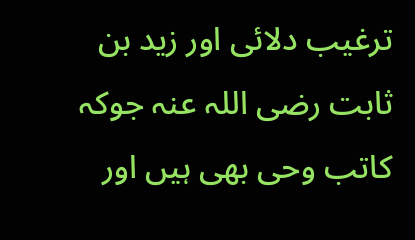ترغیب دلائی اور زید بن ثابت رضی اللہ عنہ جوکہ کاتب وحی بھی ہیں اور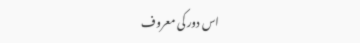اس دور کی معروف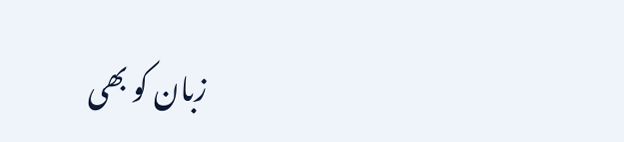زبان کو بھی